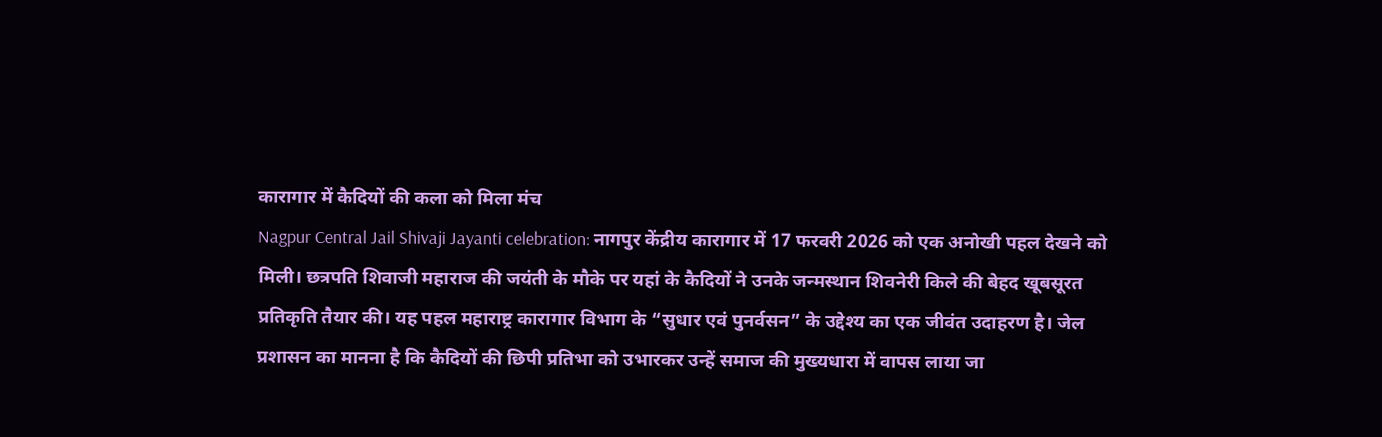कारागार में कैदियों की कला को मिला मंच
Nagpur Central Jail Shivaji Jayanti celebration: नागपुर केंद्रीय कारागार में 17 फरवरी 2026 को एक अनोखी पहल देखने को मिली। छत्रपति शिवाजी महाराज की जयंती के मौके पर यहां के कैदियों ने उनके जन्मस्थान शिवनेरी किले की बेहद खूबसूरत प्रतिकृति तैयार की। यह पहल महाराष्ट्र कारागार विभाग के “सुधार एवं पुनर्वसन” के उद्देश्य का एक जीवंत उदाहरण है। जेल प्रशासन का मानना है कि कैदियों की छिपी प्रतिभा को उभारकर उन्हें समाज की मुख्यधारा में वापस लाया जा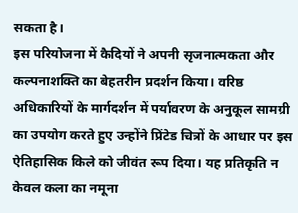सकता है।
इस परियोजना में कैदियों ने अपनी सृजनात्मकता और कल्पनाशक्ति का बेहतरीन प्रदर्शन किया। वरिष्ठ अधिकारियों के मार्गदर्शन में पर्यावरण के अनुकूल सामग्री का उपयोग करते हुए उन्होंने प्रिंटेड चित्रों के आधार पर इस ऐतिहासिक किले को जीवंत रूप दिया। यह प्रतिकृति न केवल कला का नमूना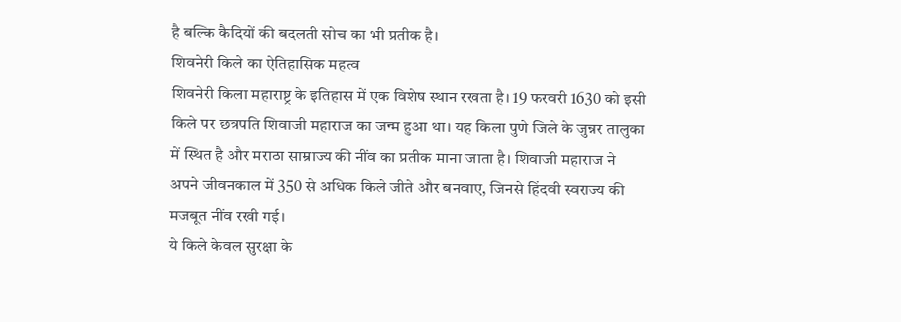है बल्कि कैदियों की बदलती सोच का भी प्रतीक है।
शिवनेरी किले का ऐतिहासिक महत्व
शिवनेरी किला महाराष्ट्र के इतिहास में एक विशेष स्थान रखता है। 19 फरवरी 1630 को इसी किले पर छत्रपति शिवाजी महाराज का जन्म हुआ था। यह किला पुणे जिले के जुन्नर तालुका में स्थित है और मराठा साम्राज्य की नींव का प्रतीक माना जाता है। शिवाजी महाराज ने अपने जीवनकाल में 350 से अधिक किले जीते और बनवाए, जिनसे हिंदवी स्वराज्य की मजबूत नींव रखी गई।
ये किले केवल सुरक्षा के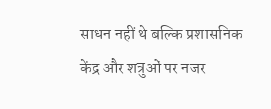साधन नहीं थे बल्कि प्रशासनिक केंद्र और शत्रुओं पर नजर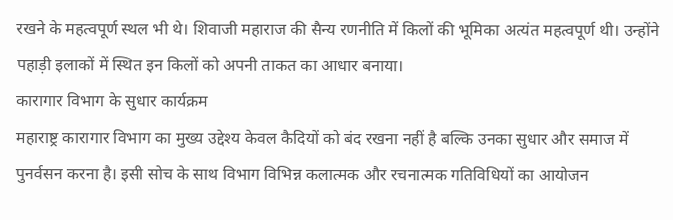रखने के महत्वपूर्ण स्थल भी थे। शिवाजी महाराज की सैन्य रणनीति में किलों की भूमिका अत्यंत महत्वपूर्ण थी। उन्होंने पहाड़ी इलाकों में स्थित इन किलों को अपनी ताकत का आधार बनाया।
कारागार विभाग के सुधार कार्यक्रम
महाराष्ट्र कारागार विभाग का मुख्य उद्देश्य केवल कैदियों को बंद रखना नहीं है बल्कि उनका सुधार और समाज में पुनर्वसन करना है। इसी सोच के साथ विभाग विभिन्न कलात्मक और रचनात्मक गतिविधियों का आयोजन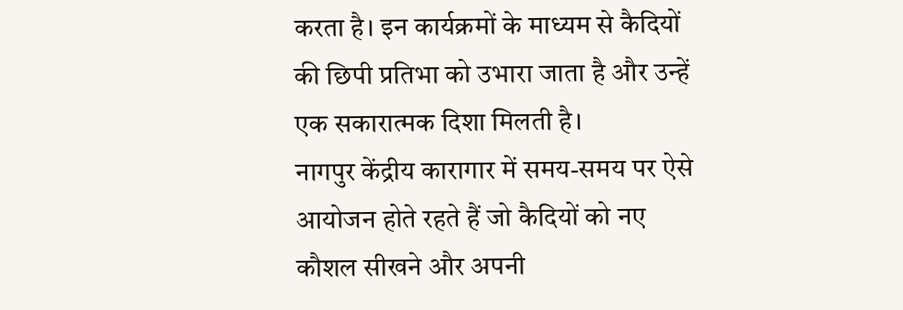करता है। इन कार्यक्रमों के माध्यम से कैदियों की छिपी प्रतिभा को उभारा जाता है और उन्हें एक सकारात्मक दिशा मिलती है।
नागपुर केंद्रीय कारागार में समय-समय पर ऐसे आयोजन होते रहते हैं जो कैदियों को नए कौशल सीखने और अपनी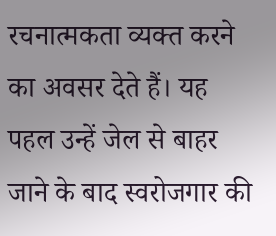रचनात्मकता व्यक्त करने का अवसर देते हैं। यह पहल उन्हें जेल से बाहर जाने के बाद स्वरोजगार की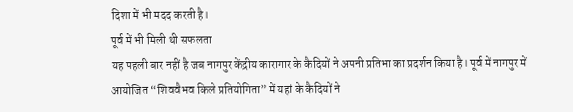दिशा में भी मदद करती है।
पूर्व में भी मिली थी सफलता
यह पहली बार नहीं है जब नागपुर केंद्रीय कारागार के कैदियों ने अपनी प्रतिभा का प्रदर्शन किया है। पूर्व में नागपुर में आयोजित “शिववैभव किले प्रतियोगिता” में यहां के कैदियों ने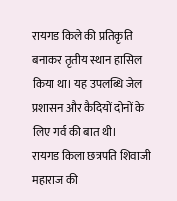रायगड किले की प्रतिकृति बनाकर तृतीय स्थान हासिल किया था। यह उपलब्धि जेल प्रशासन और कैदियों दोनों के लिए गर्व की बात थी।
रायगड किला छत्रपति शिवाजी महाराज की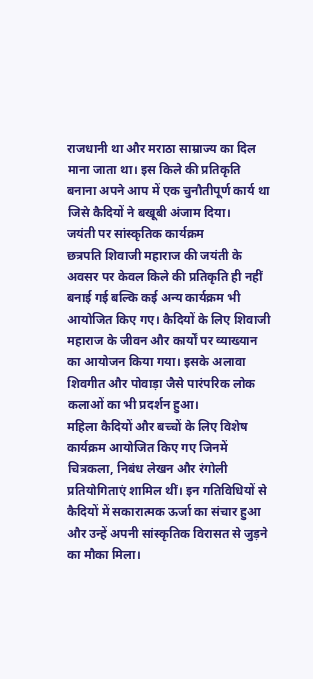राजधानी था और मराठा साम्राज्य का दिल माना जाता था। इस किले की प्रतिकृति बनाना अपने आप में एक चुनौतीपूर्ण कार्य था जिसे कैदियों ने बखूबी अंजाम दिया।
जयंती पर सांस्कृतिक कार्यक्रम
छत्रपति शिवाजी महाराज की जयंती के अवसर पर केवल किले की प्रतिकृति ही नहीं बनाई गई बल्कि कई अन्य कार्यक्रम भी आयोजित किए गए। कैदियों के लिए शिवाजी महाराज के जीवन और कार्यों पर व्याख्यान का आयोजन किया गया। इसके अलावा शिवगीत और पोवाड़ा जैसे पारंपरिक लोक कलाओं का भी प्रदर्शन हुआ।
महिला कैदियों और बच्चों के लिए विशेष कार्यक्रम आयोजित किए गए जिनमें चित्रकला, निबंध लेखन और रंगोली प्रतियोगिताएं शामिल थीं। इन गतिविधियों से कैदियों में सकारात्मक ऊर्जा का संचार हुआ और उन्हें अपनी सांस्कृतिक विरासत से जुड़ने का मौका मिला।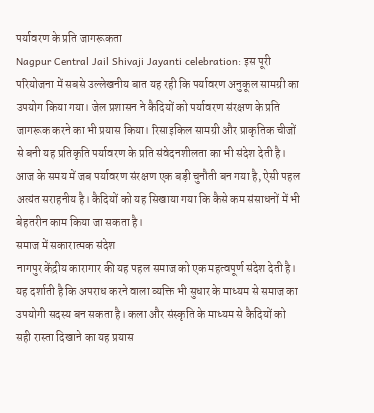पर्यावरण के प्रति जागरूकता
Nagpur Central Jail Shivaji Jayanti celebration: इस पूरी परियोजना में सबसे उल्लेखनीय बात यह रही कि पर्यावरण अनुकूल सामग्री का उपयोग किया गया। जेल प्रशासन ने कैदियों को पर्यावरण संरक्षण के प्रति जागरूक करने का भी प्रयास किया। रिसाइकिल सामग्री और प्राकृतिक चीजों से बनी यह प्रतिकृति पर्यावरण के प्रति संवेदनशीलता का भी संदेश देती है।
आज के समय में जब पर्यावरण संरक्षण एक बड़ी चुनौती बन गया है, ऐसी पहल अत्यंत सराहनीय है। कैदियों को यह सिखाया गया कि कैसे कम संसाधनों में भी बेहतरीन काम किया जा सकता है।
समाज में सकारात्मक संदेश
नागपुर केंद्रीय कारागार की यह पहल समाज को एक महत्वपूर्ण संदेश देती है। यह दर्शाती है कि अपराध करने वाला व्यक्ति भी सुधार के माध्यम से समाज का उपयोगी सदस्य बन सकता है। कला और संस्कृति के माध्यम से कैदियों को सही रास्ता दिखाने का यह प्रयास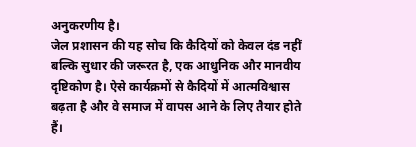अनुकरणीय है।
जेल प्रशासन की यह सोच कि कैदियों को केवल दंड नहीं बल्कि सुधार की जरूरत है, एक आधुनिक और मानवीय दृष्टिकोण है। ऐसे कार्यक्रमों से कैदियों में आत्मविश्वास बढ़ता है और वे समाज में वापस आने के लिए तैयार होते हैं।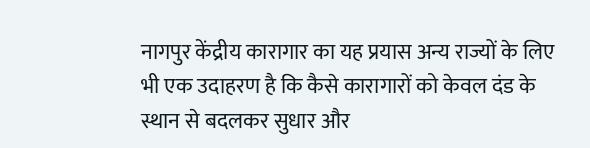नागपुर केंद्रीय कारागार का यह प्रयास अन्य राज्यों के लिए भी एक उदाहरण है कि कैसे कारागारों को केवल दंड के स्थान से बदलकर सुधार और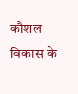कौशल विकास के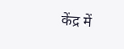केंद्र में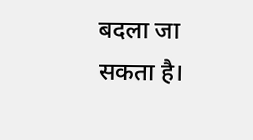बदला जा सकता है।